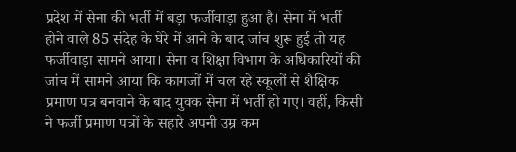प्रदेश में सेना की भर्ती में बड़ा फर्जीवाड़ा हुआ है। सेना में भर्ती होने वाले 85 संदेह के घेरे में आने के बाद जांच शुरू हुई तो यह फर्जीवाड़ा सामने आया। सेना व शिक्षा विभाग के अधिकारियों की जांच में सामने आया कि कागजों में चल रहे स्कूलों से शैक्षिक प्रमाण पत्र बनवाने के बाद युवक सेना में भर्ती हो गए। वहीं, किसी ने फर्जी प्रमाण पत्रों के सहारे अपनी उम्र कम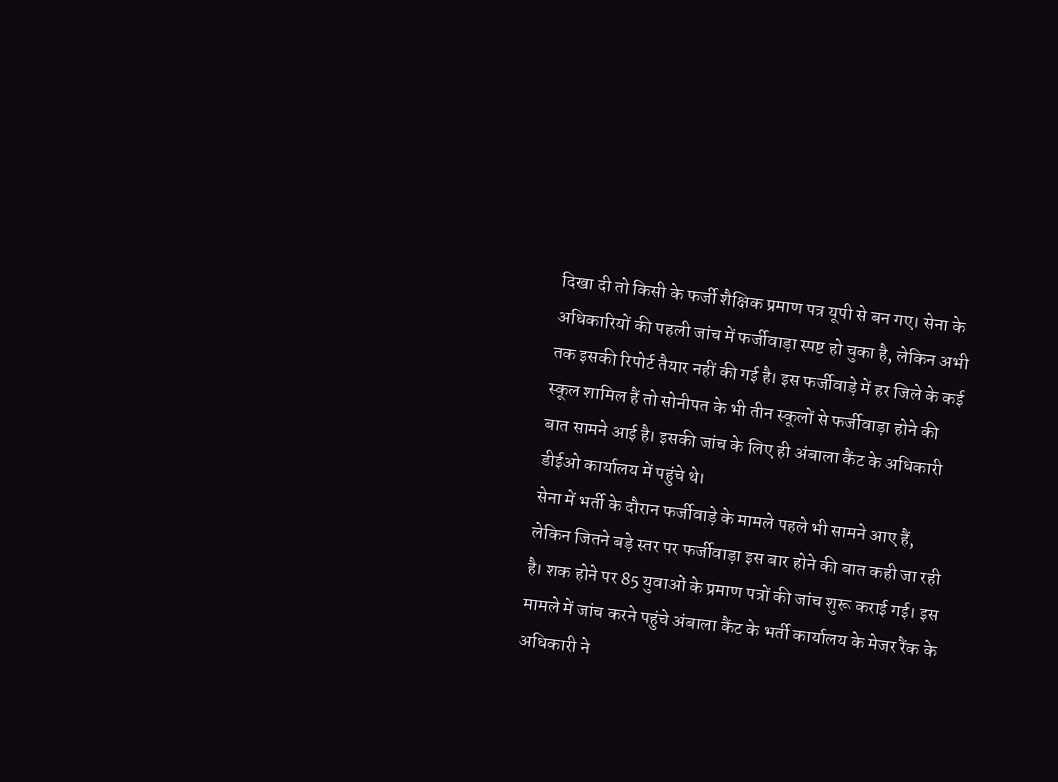दिखा दी तो किसी के फर्जी शैक्षिक प्रमाण पत्र यूपी से बन गए। सेना के अधिकारियों की पहली जांच में फर्जीवाड़ा स्पष्ट हो चुका है, लेकिन अभी तक इसकी रिपोर्ट तैयार नहीं की गई है। इस फर्जीवाड़े में हर जिले के कई स्कूल शामिल हैं तो सोनीपत के भी तीन स्कूलों से फर्जीवाड़ा होने की बात सामने आई है। इसकी जांच के लिए ही अंबाला कैंट के अधिकारी डीईओ कार्यालय में पहुंचे थे।
सेना में भर्ती के दौरान फर्जीवाड़े के मामले पहले भी सामने आए हैं, लेकिन जितने बड़े स्तर पर फर्जीवाड़ा इस बार होने की बात कही जा रही है। शक होने पर 85 युवाओं के प्रमाण पत्रों की जांच शुरू कराई गई। इस मामले में जांच करने पहुंचे अंबाला कैंट के भर्ती कार्यालय के मेजर रैंक के अधिकारी ने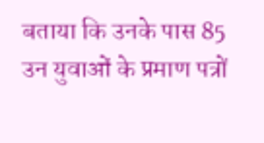बताया कि उनके पास 85 उन युवाओं के प्रमाण पत्रों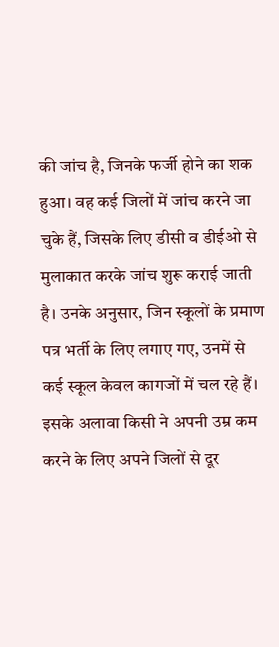की जांच है, जिनके फर्जी होने का शक हुआ। वह कई जिलों में जांच करने जा चुके हैं, जिसके लिए डीसी व डीईओ से मुलाकात करके जांच शुरू कराई जाती है। उनके अनुसार, जिन स्कूलों के प्रमाण पत्र भर्ती के लिए लगाए गए, उनमें से कई स्कूल केवल कागजों में चल रहे हैं।
इसके अलावा किसी ने अपनी उम्र कम करने के लिए अपने जिलों से दूर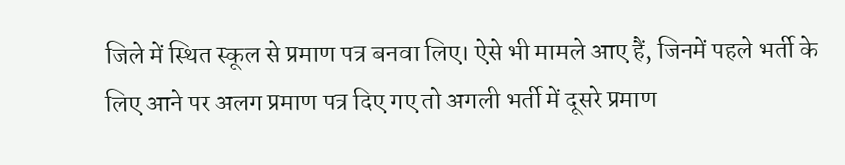जिले में स्थित स्कूल से प्रमाण पत्र बनवा लिए। ऐसे भी मामले आए हैं, जिनमें पहले भर्ती के लिए आने पर अलग प्रमाण पत्र दिए गए तो अगली भर्ती में दूसरे प्रमाण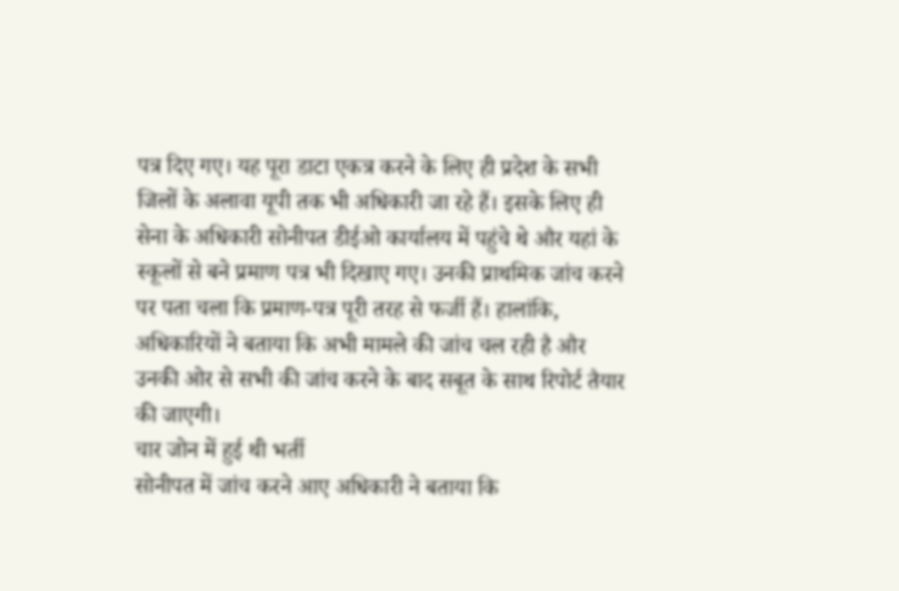पत्र दिए गए। यह पूरा डाटा एकत्र करने के लिए ही प्रदेश के सभी जिलों के अलावा यूपी तक भी अधिकारी जा रहे हैं। इसके लिए ही सेना के अधिकारी सोनीपत डीईओ कार्यालय में पहुंचे थे और यहां के स्कूलों से बने प्रमाण पत्र भी दिखाए गए। उनकी प्राथमिक जांच करने पर पता चला कि प्रमाण-पत्र पूरी तरह से फर्जी हैं। हालांकि, अधिकारियों ने बताया कि अभी मामले की जांच चल रही है और उनकी ओर से सभी की जांच करने के बाद सबूत के साथ रिपोर्ट तैयार की जाएगी।
चार जोन में हुई थी भर्ती
सोनीपत में जांच करने आए अधिकारी ने बताया कि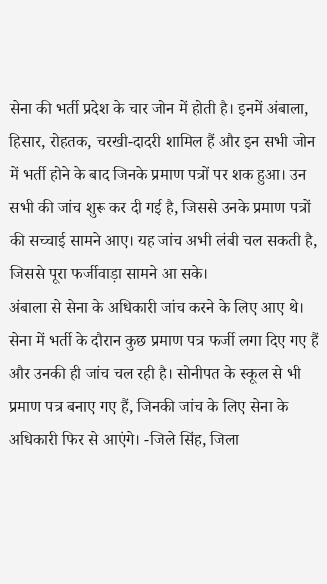सेना की भर्ती प्रदेश के चार जोन में होती है। इनमें अंबाला, हिसार, रोहतक, चरखी-दादरी शामिल हैं और इन सभी जोन में भर्ती होने के बाद जिनके प्रमाण पत्रों पर शक हुआ। उन सभी की जांच शुरू कर दी गई है, जिससे उनके प्रमाण पत्रों की सच्चाई सामने आए। यह जांच अभी लंबी चल सकती है, जिससे पूरा फर्जीवाड़ा सामने आ सके।
अंबाला से सेना के अधिकारी जांच करने के लिए आए थे। सेना में भर्ती के दौरान कुछ प्रमाण पत्र फर्जी लगा दिए गए हैं और उनकी ही जांच चल रही है। सोनीपत के स्कूल से भी प्रमाण पत्र बनाए गए हैं, जिनकी जांच के लिए सेना के अधिकारी फिर से आएंगे। -जिले सिंह, जिला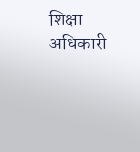शिक्षा अधिकारी